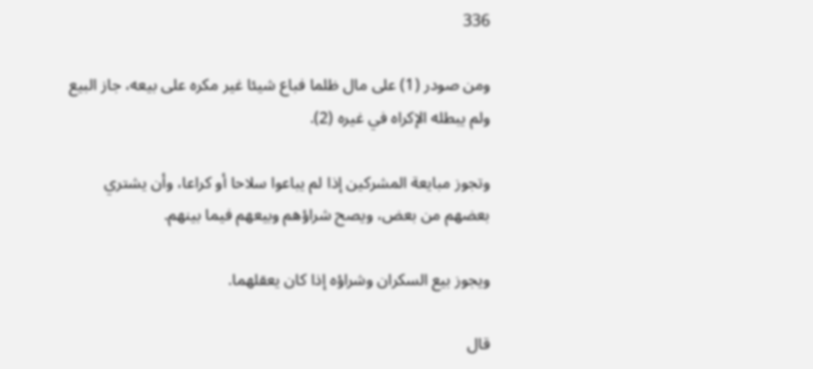336

ومن صودر (1) على مال ظلما فباع شيئا غير مكره على بيعه، جاز البيع ولم يبطله الإكراه في غيره (2).

وتجوز مبايعة المشركين إذا لم يباعوا سلاحا أو كراعا، وأن يشتري بعضهم من بعض، ويصح شراؤهم وبيعهم فيما بينهم.

ويجوز بيع السكران وشراؤه إذا كان يعقلهما.

قال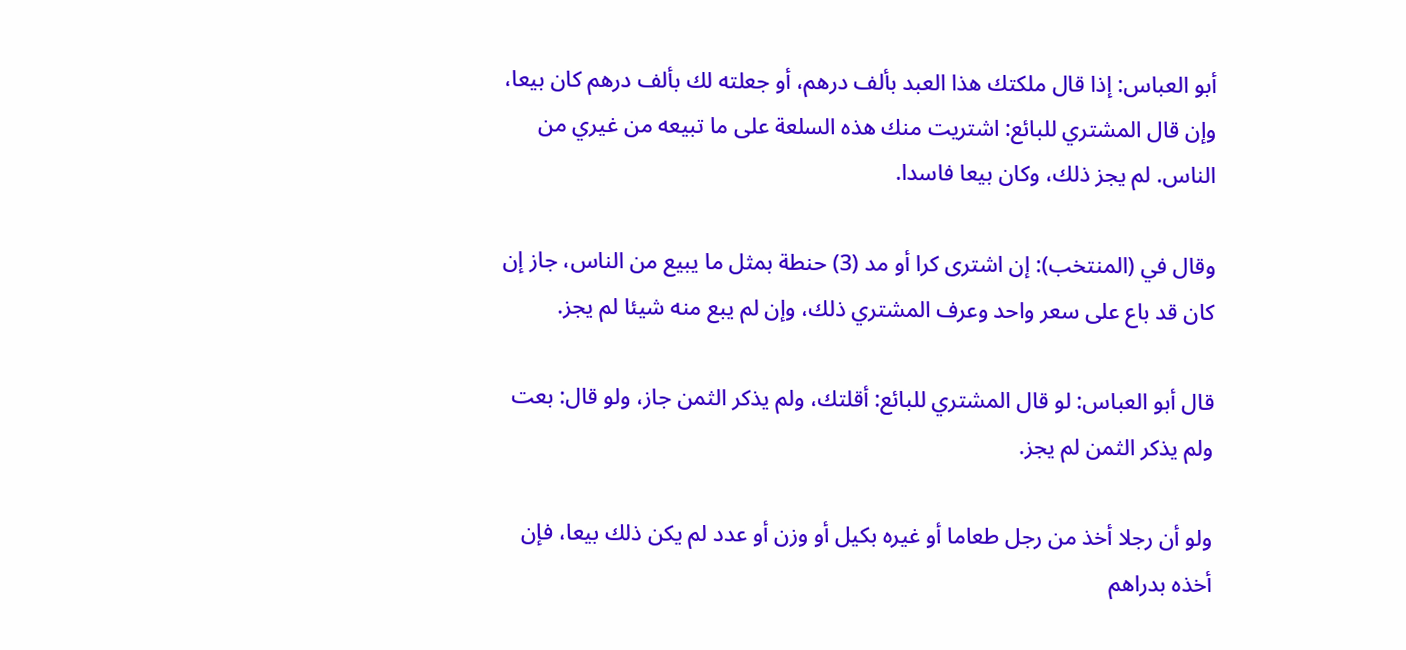أبو العباس: إذا قال ملكتك هذا العبد بألف درهم، أو جعلته لك بألف درهم كان بيعا، وإن قال المشتري للبائع: اشتريت منك هذه السلعة على ما تبيعه من غيري من الناس. لم يجز ذلك، وكان بيعا فاسدا.

وقال في (المنتخب): إن اشترى كرا أو مد (3) حنطة بمثل ما يبيع من الناس، جاز إن كان قد باع على سعر واحد وعرف المشتري ذلك، وإن لم يبع منه شيئا لم يجز.

قال أبو العباس: لو قال المشتري للبائع: أقلتك، ولم يذكر الثمن جاز، ولو قال: بعت ولم يذكر الثمن لم يجز.

ولو أن رجلا أخذ من رجل طعاما أو غيره بكيل أو وزن أو عدد لم يكن ذلك بيعا، فإن أخذه بدراهم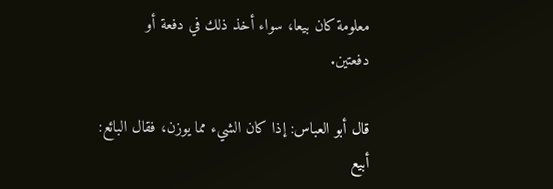معلومة كان بيعا، سواء أخذ ذلك في دفعة أو دفعتين.

قال أبو العباس: إذا كان الشيء مما يوزن، فقال البائع: أبيع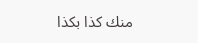منك كذا بكذا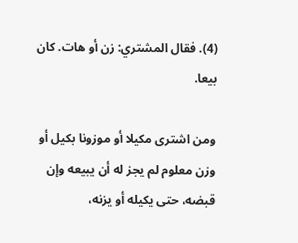(4). فقال المشتري: زن أو هات. كان بيعا.

ومن اشترى مكيلا أو موزونا بكيل أو وزن معلوم لم يجز له أن يبيعه وإن قبضه، حتى يكيله أو يزنه،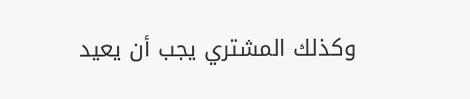وكذلك المشتري يجب أن يعيد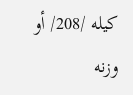كيله /208/ أو وزنه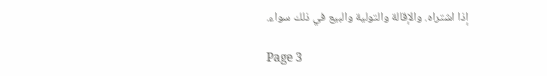إذا اشتراه. والإقالة والتولية والبيع في ذلك سواء.

Page 3